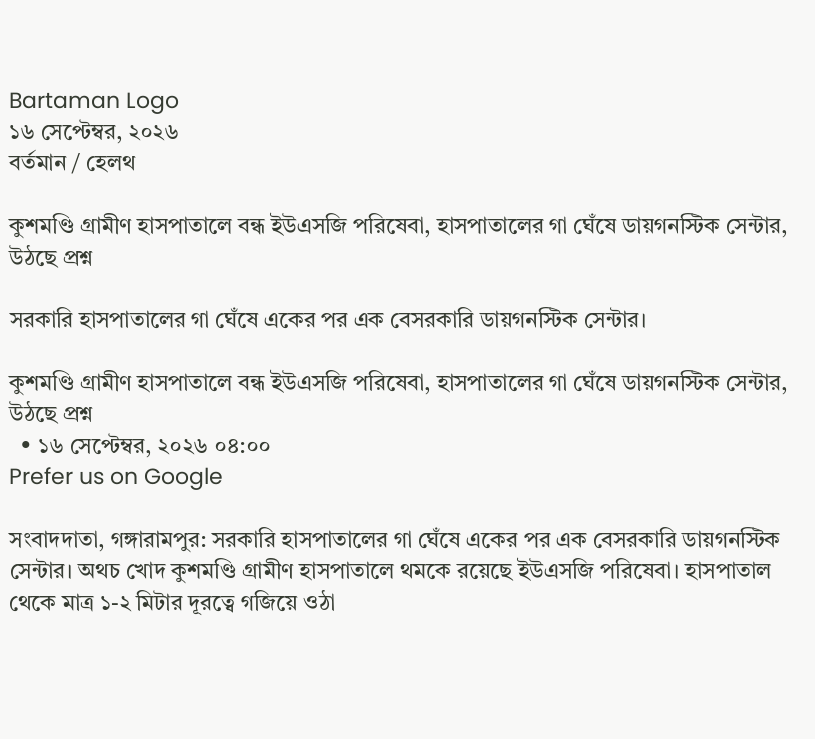Bartaman Logo
১৬ সেপ্টেম্বর, ২০২৬
বর্তমান / হেলথ

কুশমণ্ডি গ্রামীণ হাসপাতালে বন্ধ ইউএসজি পরিষেবা, হাসপাতালের গা ঘেঁষে ডায়গনস্টিক সেন্টার, উঠছে প্রশ্ন

সরকারি হাসপাতালের গা ঘেঁষে একের পর এক বেসরকারি ডায়গনস্টিক সেন্টার।

কুশমণ্ডি গ্রামীণ হাসপাতালে বন্ধ ইউএসজি পরিষেবা, হাসপাতালের গা ঘেঁষে ডায়গনস্টিক সেন্টার, উঠছে প্রশ্ন
  • ১৬ সেপ্টেম্বর, ২০২৬ ০৪:০০
Prefer us on Google

সংবাদদাতা, গঙ্গারামপুর: সরকারি হাসপাতালের গা ঘেঁষে একের পর এক বেসরকারি ডায়গনস্টিক সেন্টার। অথচ খোদ কুশমণ্ডি গ্রামীণ হাসপাতালে থমকে রয়েছে ইউএসজি পরিষেবা। হাসপাতাল থেকে মাত্র ১-২ মিটার দূরত্বে গজিয়ে ওঠা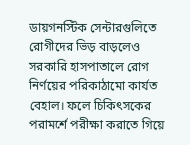ডায়গনস্টিক সেন্টারগুলিতে রোগীদের ভিড় বাড়লেও সরকারি হাসপাতালে রোগ নির্ণয়ের পরিকাঠামো কার্যত বেহাল। ফলে চিকিৎসকের পরামর্শে পরীক্ষা করাতে গিয়ে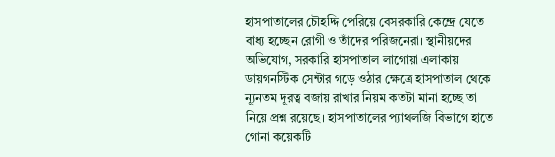হাসপাতালের চৌহদ্দি পেরিয়ে বেসরকারি কেন্দ্রে যেতে বাধ্য হচ্ছেন রোগী ও তাঁদের পরিজনেরা। স্থানীয়দের অভিযোগ, সরকারি হাসপাতাল লাগোয়া এলাকায় ডায়গনস্টিক সেন্টার গড়ে ওঠার ক্ষেত্রে হাসপাতাল থেকে ন্যূনতম দূরত্ব বজায় রাখার নিয়ম কতটা মানা হচ্ছে তা নিয়ে প্রশ্ন রয়েছে। হাসপাতালের প্যাথলজি বিভাগে হাতে গোনা কয়েকটি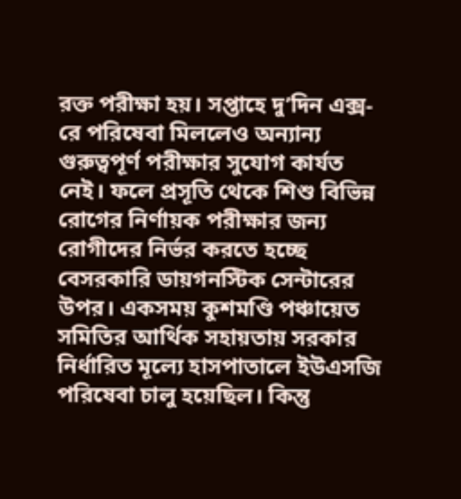রক্ত পরীক্ষা হয়। সপ্তাহে দু’দিন এক্স-রে পরিষেবা মিললেও অন্যান্য গুরুত্বপূর্ণ পরীক্ষার সুযোগ কার্যত নেই। ফলে প্রসূতি থেকে শিশু বিভিন্ন রোগের নির্ণায়ক পরীক্ষার জন্য রোগীদের নির্ভর করতে হচ্ছে বেসরকারি ডায়গনস্টিক সেন্টারের উপর। একসময় কুশমণ্ডি পঞ্চায়েত সমিতির আর্থিক সহায়তায় সরকার নির্ধারিত মূল্যে হাসপাতালে ইউএসজি পরিষেবা চালু হয়েছিল। কিন্তু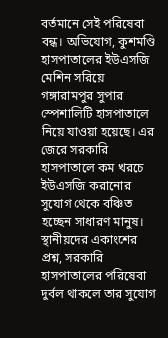বর্তমানে সেই পরিষেবা বন্ধ। অভিযোগ, কুশমণ্ডি হাসপাতালের ইউএসজি মেশিন সরিয়ে গঙ্গারামপুর সুপার স্পেশালিটি হাসপাতালে নিয়ে যাওয়া হয়েছে। এর জেরে সরকারি হাসপাতালে কম খরচে ইউএসজি করানোর সুযোগ থেকে বঞ্চিত হচ্ছেন সাধারণ মানুষ। স্থানীয়দের একাংশের প্রশ্ন, সরকারি হাসপাতালের পরিষেবা দুর্বল থাকলে তার সুযোগ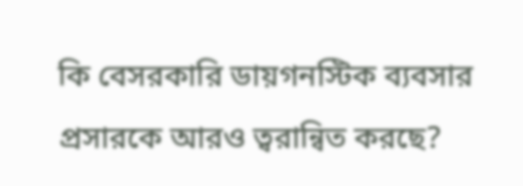কি বেসরকারি ডায়গনস্টিক ব্যবসার প্রসারকে আরও ত্বরান্বিত করছে?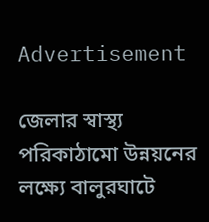Advertisement

জেলার স্বাস্থ্য পরিকাঠামো উন্নয়নের লক্ষ্যে বালুরঘাটে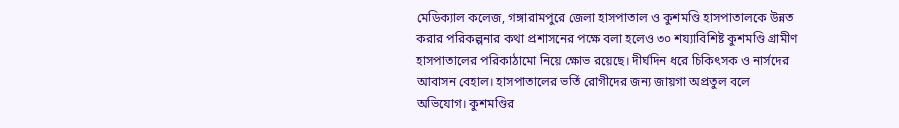মেডিক্যাল কলেজ, গঙ্গারামপুরে জেলা হাসপাতাল ও কুশমণ্ডি হাসপাতালকে উন্নত করার পরিকল্পনার কথা প্রশাসনের পক্ষে বলা হলেও ৩০ শয্যাবিশিষ্ট কুশমণ্ডি গ্রামীণ হাসপাতালের পরিকাঠামো নিয়ে ক্ষোভ রয়েছে। দীর্ঘদিন ধরে চিকিৎসক ও নার্সদের আবাসন বেহাল। হাসপাতালের ভর্তি রোগীদের জন্য জায়গা অপ্রতুল বলে অভিযোগ। কুশমণ্ডির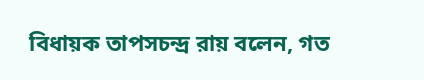বিধায়ক তাপসচন্দ্র রায় বলেন, গত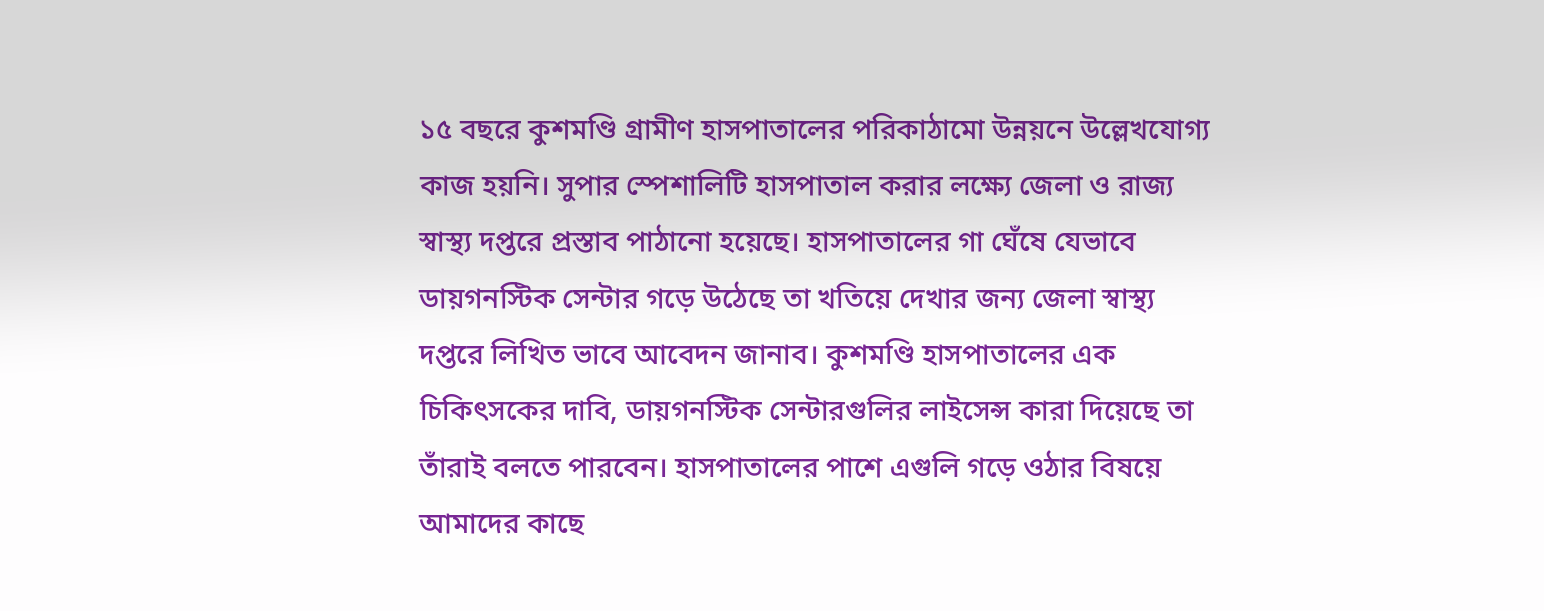১৫ বছরে কুশমণ্ডি গ্রামীণ হাসপাতালের পরিকাঠামো উন্নয়নে উল্লেখযোগ্য কাজ হয়নি। সুপার স্পেশালিটি হাসপাতাল করার লক্ষ্যে জেলা ও রাজ্য স্বাস্থ্য দপ্তরে প্রস্তাব পাঠানো হয়েছে। হাসপাতালের গা ঘেঁষে যেভাবে ডায়গনস্টিক সেন্টার গড়ে উঠেছে তা খতিয়ে দেখার জন্য জেলা স্বাস্থ্য দপ্তরে লিখিত ভাবে আবেদন জানাব। কুশমণ্ডি হাসপাতালের এক চিকিৎসকের দাবি, ডায়গনস্টিক সেন্টারগুলির লাইসেন্স কারা দিয়েছে তা তাঁরাই বলতে পারবেন। হাসপাতালের পাশে এগুলি গড়ে ওঠার বিষয়ে আমাদের কাছে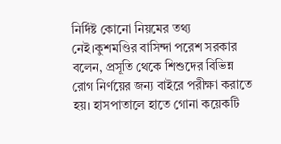নির্দিষ্ট কোনো নিয়মের তথ্য নেই।কুশমণ্ডির বাসিন্দা পরেশ সরকার বলেন, প্রসূতি থেকে শিশুদের বিভিন্ন রোগ নির্ণয়ের জন্য বাইরে পরীক্ষা করাতে হয়। হাসপাতালে হাতে গোনা কয়েকটি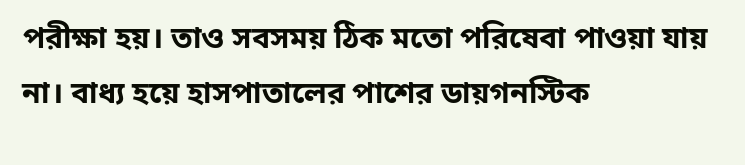পরীক্ষা হয়। তাও সবসময় ঠিক মতো পরিষেবা পাওয়া যায় না। বাধ্য হয়ে হাসপাতালের পাশের ডায়গনস্টিক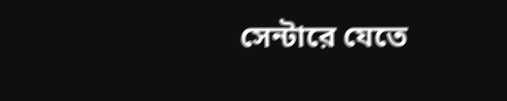সেন্টারে যেতে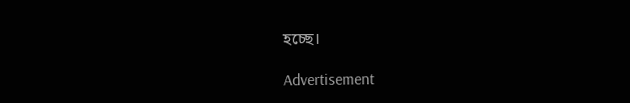হচ্ছে।

Advertisement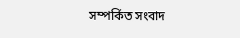সম্পর্কিত সংবাদ